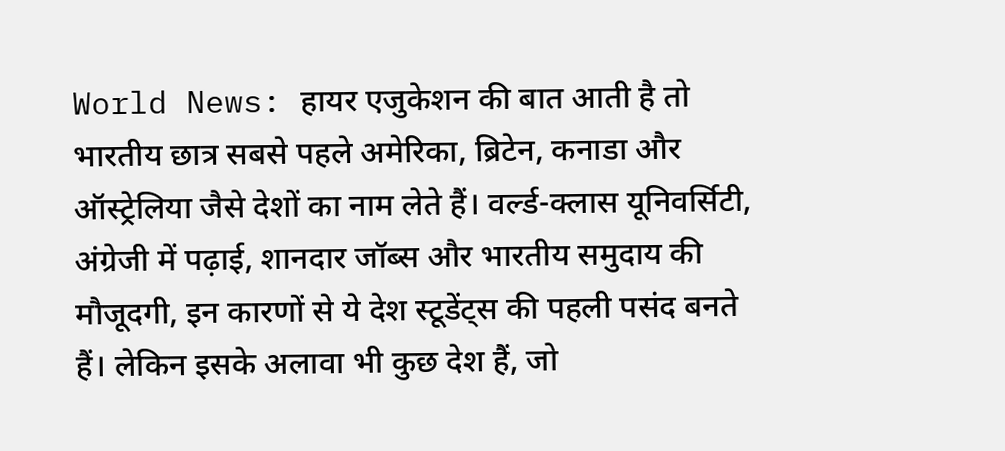World News: हायर एजुकेशन की बात आती है तो भारतीय छात्र सबसे पहले अमेरिका, ब्रिटेन, कनाडा और ऑस्ट्रेलिया जैसे देशों का नाम लेते हैं। वर्ल्ड-क्लास यूनिवर्सिटी, अंग्रेजी में पढ़ाई, शानदार जॉब्स और भारतीय समुदाय की मौजूदगी, इन कारणों से ये देश स्टूडेंट्स की पहली पसंद बनते हैं। लेकिन इसके अलावा भी कुछ देश हैं, जो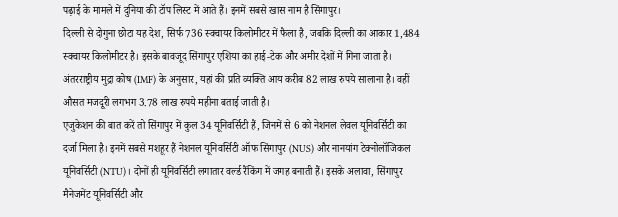पढ़ाई के मामले में दुनिया की टॉप लिस्ट में आते हैं। इनमें सबसे खास नाम है सिंगापुर।
दिल्ली से दोगुना छोटा यह देश, सिर्फ 736 स्क्वायर किलोमीटर में फैला है, जबकि दिल्ली का आकार 1,484 स्क्वायर किलोमीटर है। इसके बावजूद सिंगापुर एशिया का हाई-टेक और अमीर देशों में गिना जाता है। अंतरराष्ट्रीय मुद्रा कोष (IMF) के अनुसार, यहां की प्रति व्यक्ति आय करीब 82 लाख रुपये सालाना है। वहीं औसत मजदूरी लगभग 3.78 लाख रुपये महीना बताई जाती है।
एजुकेशन की बात करें तो सिंगापुर में कुल 34 यूनिवर्सिटी हैं, जिनमें से 6 को नेशनल लेवल यूनिवर्सिटी का दर्जा मिला है। इनमें सबसे मशहूर हैं नेशनल यूनिवर्सिटी ऑफ सिंगापुर (NUS) और नानयांग टेक्नोलॉजिकल यूनिवर्सिटी (NTU)। दोनों ही यूनिवर्सिटी लगातार वर्ल्ड रैंकिंग में जगह बनाती हैं। इसके अलावा, सिंगापुर मैनेजमेंट यूनिवर्सिटी और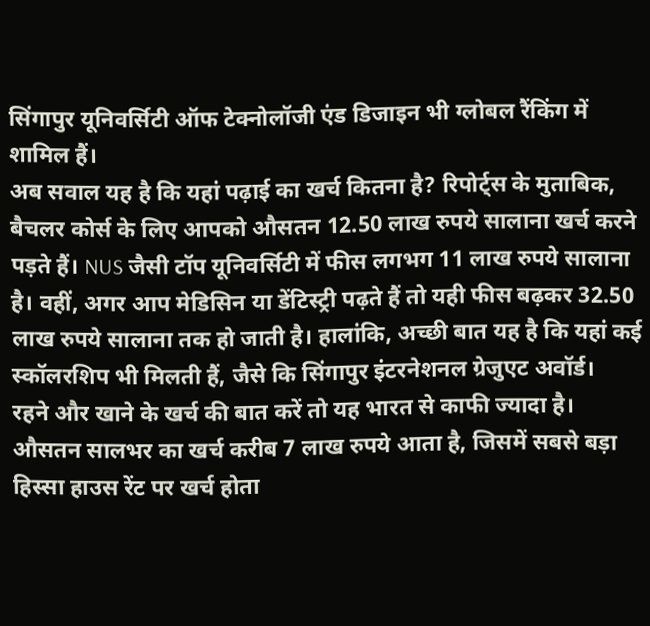सिंगापुर यूनिवर्सिटी ऑफ टेक्नोलॉजी एंड डिजाइन भी ग्लोबल रैंकिंग में शामिल हैं।
अब सवाल यह है कि यहां पढ़ाई का खर्च कितना है? रिपोर्ट्स के मुताबिक, बैचलर कोर्स के लिए आपको औसतन 12.50 लाख रुपये सालाना खर्च करने पड़ते हैं। NUS जैसी टॉप यूनिवर्सिटी में फीस लगभग 11 लाख रुपये सालाना है। वहीं, अगर आप मेडिसिन या डेंटिस्ट्री पढ़ते हैं तो यही फीस बढ़कर 32.50 लाख रुपये सालाना तक हो जाती है। हालांकि, अच्छी बात यह है कि यहां कई स्कॉलरशिप भी मिलती हैं, जैसे कि सिंगापुर इंटरनेशनल ग्रेजुएट अवॉर्ड।
रहने और खाने के खर्च की बात करें तो यह भारत से काफी ज्यादा है। औसतन सालभर का खर्च करीब 7 लाख रुपये आता है, जिसमें सबसे बड़ा हिस्सा हाउस रेंट पर खर्च होता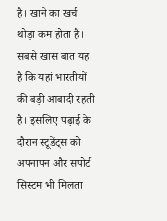है। खाने का खर्च थोड़ा कम होता है।
सबसे खास बात यह है कि यहां भारतीयों की बड़ी आबादी रहती है। इसलिए पढ़ाई के दौरान स्टूडेंट्स को अपनापन और सपोर्ट सिस्टम भी मिलता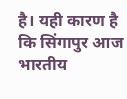है। यही कारण है कि सिंगापुर आज भारतीय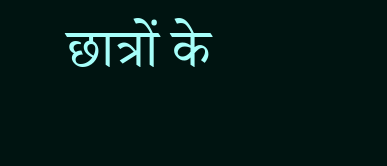छात्रों के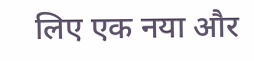लिए एक नया और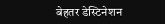बेहतर डेस्टिनेशन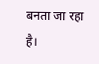बनता जा रहा है।